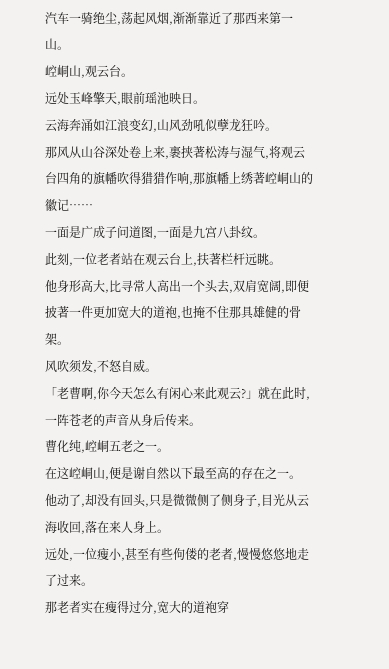汽车一骑绝尘,荡起风烟,渐渐靠近了那西来第一山。
崆峒山,观云台。
远处玉峰擎天,眼前瑶池映日。
云海奔涌如江浪变幻,山风劲吼似孽龙狂吟。
那风从山谷深处卷上来,裹挟著松涛与湿气,将观云台四角的旗幡吹得猎猎作响,那旗幡上绣著崆峒山的徽记……
一面是广成子问道图,一面是九宫八卦纹。
此刻,一位老者站在观云台上,扶著栏杆远眺。
他身形高大,比寻常人高出一个头去,双肩宽阔,即便披著一件更加宽大的道袍,也掩不住那具雄健的骨架。
风吹须发,不怒自威。
「老曹啊,你今天怎么有闲心来此观云?」就在此时,一阵苍老的声音从身后传来。
曹化纯,崆峒五老之一。
在这崆峒山,便是谢自然以下最至高的存在之一。
他动了,却没有回头,只是微微侧了侧身子,目光从云海收回,落在来人身上。
远处,一位瘦小,甚至有些佝偻的老者,慢慢悠悠地走了过来。
那老者实在瘦得过分,宽大的道袍穿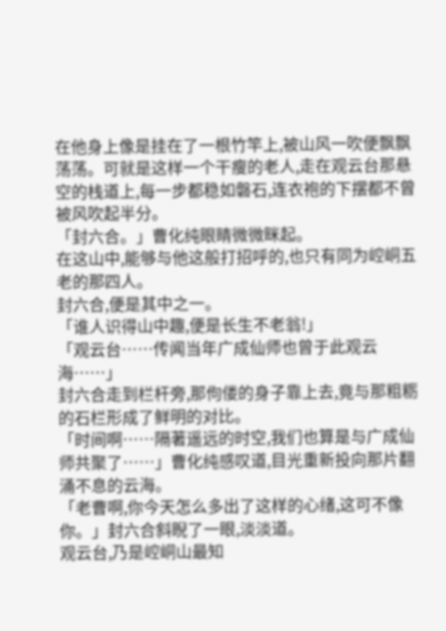在他身上像是挂在了一根竹竿上,被山风一吹便飘飘荡荡。可就是这样一个干瘦的老人,走在观云台那悬空的栈道上,每一步都稳如磐石,连衣袍的下摆都不曾被风吹起半分。
「封六合。」曹化纯眼睛微微眯起。
在这山中,能够与他这般打招呼的,也只有同为崆峒五老的那四人。
封六合,便是其中之一。
「谁人识得山中趣,便是长生不老翁!」
「观云台……传闻当年广成仙师也曾于此观云海……」
封六合走到栏杆旁,那佝偻的身子靠上去,竟与那粗粝的石栏形成了鲜明的对比。
「时间啊……隔著遥远的时空,我们也算是与广成仙师共聚了……」曹化纯感叹道,目光重新投向那片翻涌不息的云海。
「老曹啊,你今天怎么多出了这样的心绪,这可不像你。」封六合斜睨了一眼,淡淡道。
观云台,乃是崆峒山最知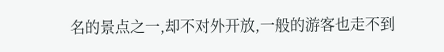名的景点之一,却不对外开放,一般的游客也走不到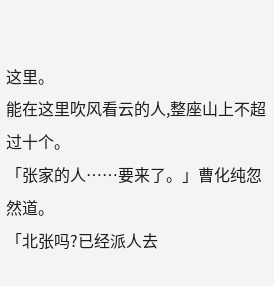这里。
能在这里吹风看云的人,整座山上不超过十个。
「张家的人……要来了。」曹化纯忽然道。
「北张吗?已经派人去